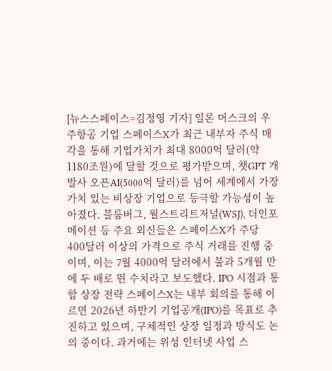[뉴스스페이스=김정영 기자] 일론 머스크의 우주항공 기업 스페이스X가 최근 내부자 주식 매각을 통해 기업가치가 최대 8000억 달러(약 1180조원)에 달할 것으로 평가받으며, 챗GPT 개발사 오픈AI(5000억 달러)를 넘어 세계에서 가장 가치 있는 비상장 기업으로 등극할 가능성이 높아졌다. 블룸버그, 월스트리트저널(WSJ), 더인포메이션 등 주요 외신들은 스페이스X가 주당 400달러 이상의 가격으로 주식 거래를 진행 중이며, 이는 7월 4000억 달러에서 불과 5개월 만에 두 배로 뛴 수치라고 보도했다. IPO 시점과 통합 상장 전략 스페이스X는 내부 회의를 통해 이르면 2026년 하반기 기업공개(IPO)를 목표로 추진하고 있으며, 구체적인 상장 일정과 방식도 논의 중이다. 과거에는 위성 인터넷 사업 스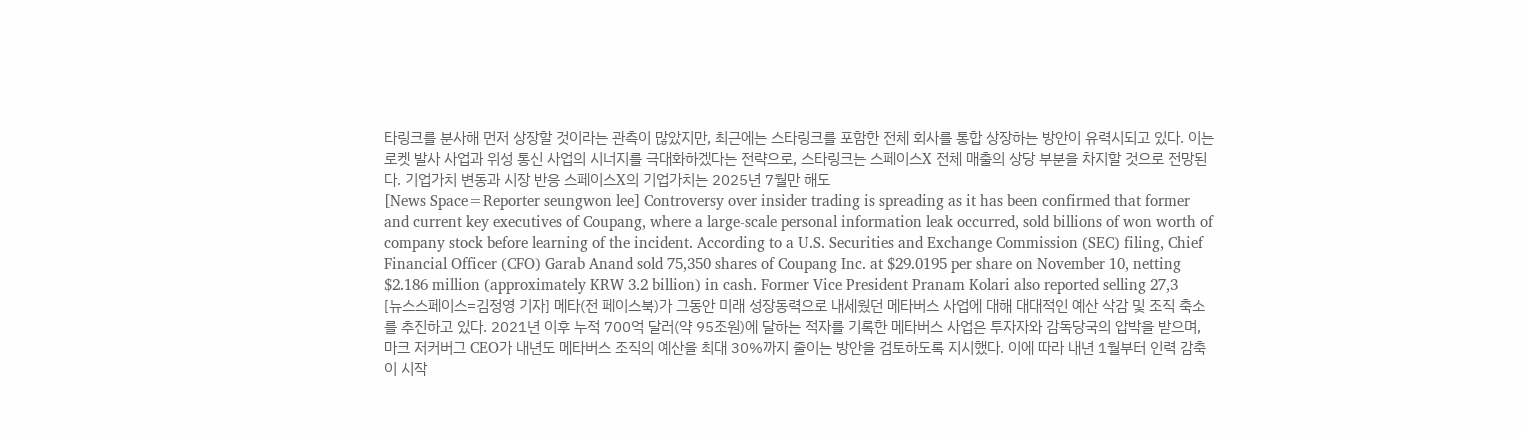타링크를 분사해 먼저 상장할 것이라는 관측이 많았지만, 최근에는 스타링크를 포함한 전체 회사를 통합 상장하는 방안이 유력시되고 있다. 이는 로켓 발사 사업과 위성 통신 사업의 시너지를 극대화하겠다는 전략으로, 스타링크는 스페이스X 전체 매출의 상당 부분을 차지할 것으로 전망된다. 기업가치 변동과 시장 반응 스페이스X의 기업가치는 2025년 7월만 해도
[News Space=Reporter seungwon lee] Controversy over insider trading is spreading as it has been confirmed that former and current key executives of Coupang, where a large-scale personal information leak occurred, sold billions of won worth of company stock before learning of the incident. According to a U.S. Securities and Exchange Commission (SEC) filing, Chief Financial Officer (CFO) Garab Anand sold 75,350 shares of Coupang Inc. at $29.0195 per share on November 10, netting $2.186 million (approximately KRW 3.2 billion) in cash. Former Vice President Pranam Kolari also reported selling 27,3
[뉴스스페이스=김정영 기자] 메타(전 페이스북)가 그동안 미래 성장동력으로 내세웠던 메타버스 사업에 대해 대대적인 예산 삭감 및 조직 축소를 추진하고 있다. 2021년 이후 누적 700억 달러(약 95조원)에 달하는 적자를 기록한 메타버스 사업은 투자자와 감독당국의 압박을 받으며, 마크 저커버그 CEO가 내년도 메타버스 조직의 예산을 최대 30%까지 줄이는 방안을 검토하도록 지시했다. 이에 따라 내년 1월부터 인력 감축이 시작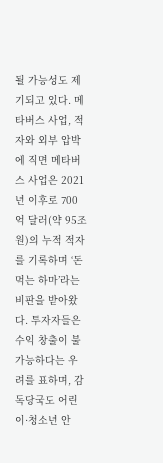될 가능성도 제기되고 있다. 메타버스 사업, 적자와 외부 압박에 직면 메타버스 사업은 2021년 이후로 700억 달러(약 95조원)의 누적 적자를 기록하며 ‘돈 먹는 하마’라는 비판을 받아왔다. 투자자들은 수익 창출이 불가능하다는 우려를 표하며, 감독당국도 어린이·청소년 안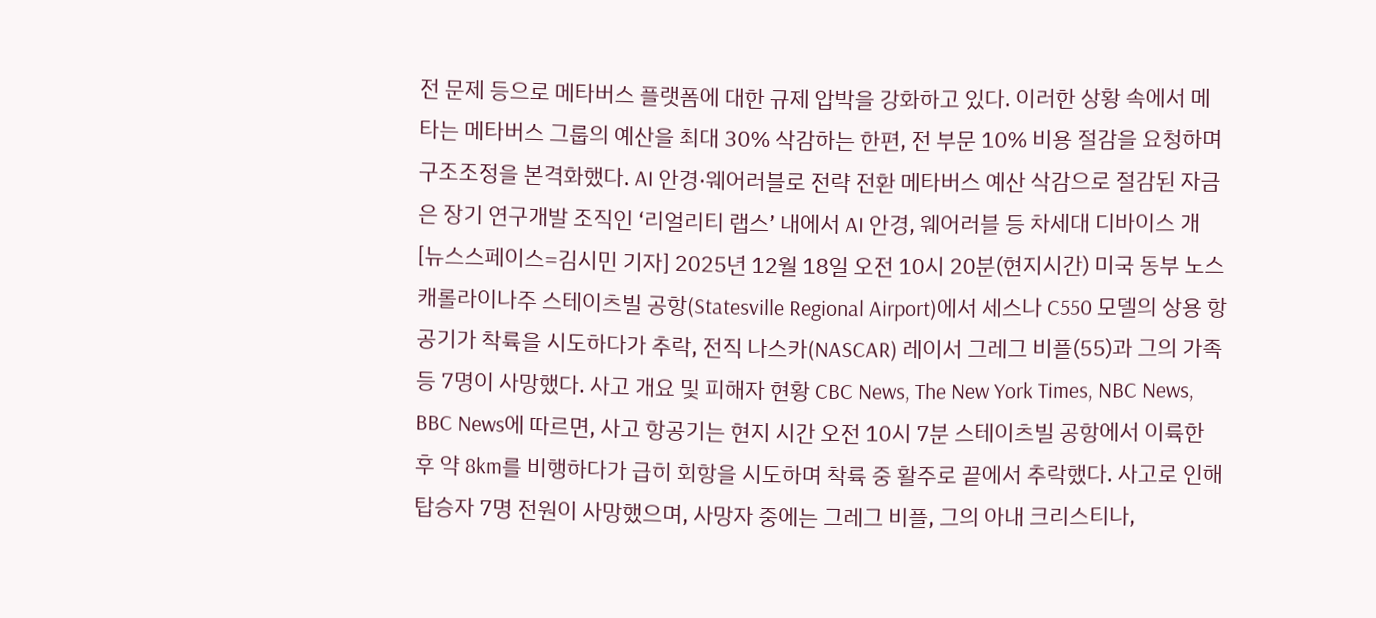전 문제 등으로 메타버스 플랫폼에 대한 규제 압박을 강화하고 있다. 이러한 상황 속에서 메타는 메타버스 그룹의 예산을 최대 30% 삭감하는 한편, 전 부문 10% 비용 절감을 요청하며 구조조정을 본격화했다. AI 안경·웨어러블로 전략 전환 메타버스 예산 삭감으로 절감된 자금은 장기 연구개발 조직인 ‘리얼리티 랩스’ 내에서 AI 안경, 웨어러블 등 차세대 디바이스 개
[뉴스스페이스=김시민 기자] 2025년 12월 18일 오전 10시 20분(현지시간) 미국 동부 노스캐롤라이나주 스테이츠빌 공항(Statesville Regional Airport)에서 세스나 C550 모델의 상용 항공기가 착륙을 시도하다가 추락, 전직 나스카(NASCAR) 레이서 그레그 비플(55)과 그의 가족 등 7명이 사망했다. 사고 개요 및 피해자 현황 CBC News, The New York Times, NBC News, BBC News에 따르면, 사고 항공기는 현지 시간 오전 10시 7분 스테이츠빌 공항에서 이륙한 후 약 8km를 비행하다가 급히 회항을 시도하며 착륙 중 활주로 끝에서 추락했다. 사고로 인해 탑승자 7명 전원이 사망했으며, 사망자 중에는 그레그 비플, 그의 아내 크리스티나,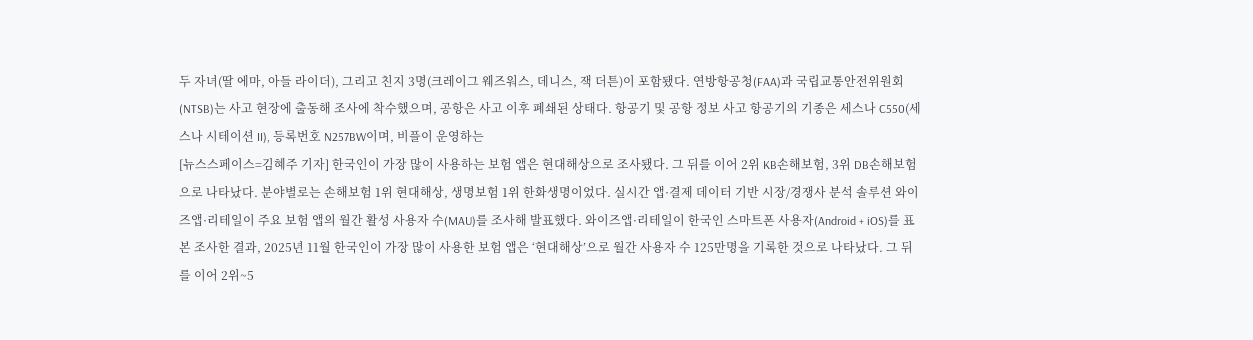두 자녀(딸 에마, 아들 라이더), 그리고 친지 3명(크레이그 웨즈워스, 데니스, 잭 더튼)이 포함됐다. 연방항공청(FAA)과 국립교통안전위원회(NTSB)는 사고 현장에 출동해 조사에 착수했으며, 공항은 사고 이후 폐쇄된 상태다. 항공기 및 공항 정보 사고 항공기의 기종은 세스나 C550(세스나 시테이션 II), 등록번호 N257BW이며, 비플이 운영하는
[뉴스스페이스=김혜주 기자] 한국인이 가장 많이 사용하는 보험 앱은 현대해상으로 조사됐다. 그 뒤를 이어 2위 KB손해보험, 3위 DB손해보험으로 나타났다. 분야별로는 손해보험 1위 현대해상, 생명보험 1위 한화생명이었다. 실시간 앱·결제 데이터 기반 시장/경쟁사 분석 솔루션 와이즈앱·리테일이 주요 보험 앱의 월간 활성 사용자 수(MAU)를 조사해 발표했다. 와이즈앱·리테일이 한국인 스마트폰 사용자(Android + iOS)를 표본 조사한 결과, 2025년 11월 한국인이 가장 많이 사용한 보험 앱은 ‘현대해상’으로 월간 사용자 수 125만명을 기록한 것으로 나타났다. 그 뒤를 이어 2위~5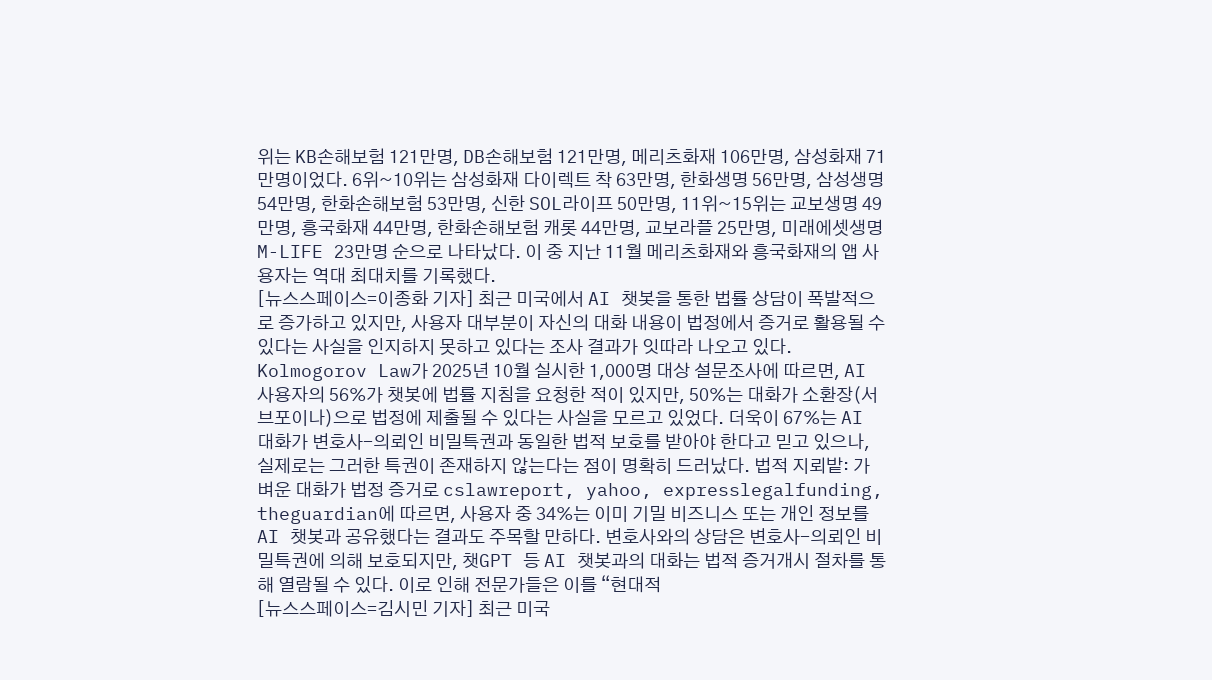위는 KB손해보험 121만명, DB손해보험 121만명, 메리츠화재 106만명, 삼성화재 71만명이었다. 6위~10위는 삼성화재 다이렉트 착 63만명, 한화생명 56만명, 삼성생명 54만명, 한화손해보험 53만명, 신한 SOL라이프 50만명, 11위~15위는 교보생명 49만명, 흥국화재 44만명, 한화손해보험 캐롯 44만명, 교보라플 25만명, 미래에셋생명 M-LIFE 23만명 순으로 나타났다. 이 중 지난 11월 메리츠화재와 흥국화재의 앱 사용자는 역대 최대치를 기록했다.
[뉴스스페이스=이종화 기자] 최근 미국에서 AI 챗봇을 통한 법률 상담이 폭발적으로 증가하고 있지만, 사용자 대부분이 자신의 대화 내용이 법정에서 증거로 활용될 수 있다는 사실을 인지하지 못하고 있다는 조사 결과가 잇따라 나오고 있다. Kolmogorov Law가 2025년 10월 실시한 1,000명 대상 설문조사에 따르면, AI 사용자의 56%가 챗봇에 법률 지침을 요청한 적이 있지만, 50%는 대화가 소환장(서브포이나)으로 법정에 제출될 수 있다는 사실을 모르고 있었다. 더욱이 67%는 AI 대화가 변호사-의뢰인 비밀특권과 동일한 법적 보호를 받아야 한다고 믿고 있으나, 실제로는 그러한 특권이 존재하지 않는다는 점이 명확히 드러났다. 법적 지뢰밭: 가벼운 대화가 법정 증거로 cslawreport, yahoo, expresslegalfunding, theguardian에 따르면, 사용자 중 34%는 이미 기밀 비즈니스 또는 개인 정보를 AI 챗봇과 공유했다는 결과도 주목할 만하다. 변호사와의 상담은 변호사-의뢰인 비밀특권에 의해 보호되지만, 챗GPT 등 AI 챗봇과의 대화는 법적 증거개시 절차를 통해 열람될 수 있다. 이로 인해 전문가들은 이를 “현대적
[뉴스스페이스=김시민 기자] 최근 미국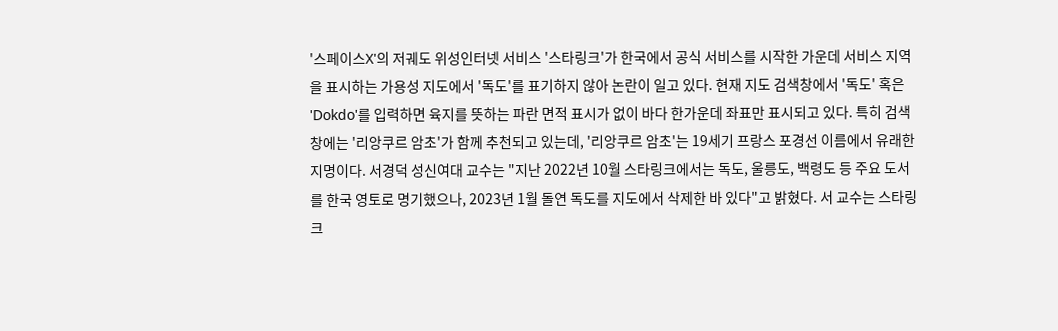'스페이스X'의 저궤도 위성인터넷 서비스 '스타링크'가 한국에서 공식 서비스를 시작한 가운데 서비스 지역을 표시하는 가용성 지도에서 '독도'를 표기하지 않아 논란이 일고 있다. 현재 지도 검색창에서 '독도' 혹은 'Dokdo'를 입력하면 육지를 뜻하는 파란 면적 표시가 없이 바다 한가운데 좌표만 표시되고 있다. 특히 검색창에는 '리앙쿠르 암초'가 함께 추천되고 있는데, '리앙쿠르 암초'는 19세기 프랑스 포경선 이름에서 유래한 지명이다. 서경덕 성신여대 교수는 "지난 2022년 10월 스타링크에서는 독도, 울릉도, 백령도 등 주요 도서를 한국 영토로 명기했으나, 2023년 1월 돌연 독도를 지도에서 삭제한 바 있다"고 밝혔다. 서 교수는 스타링크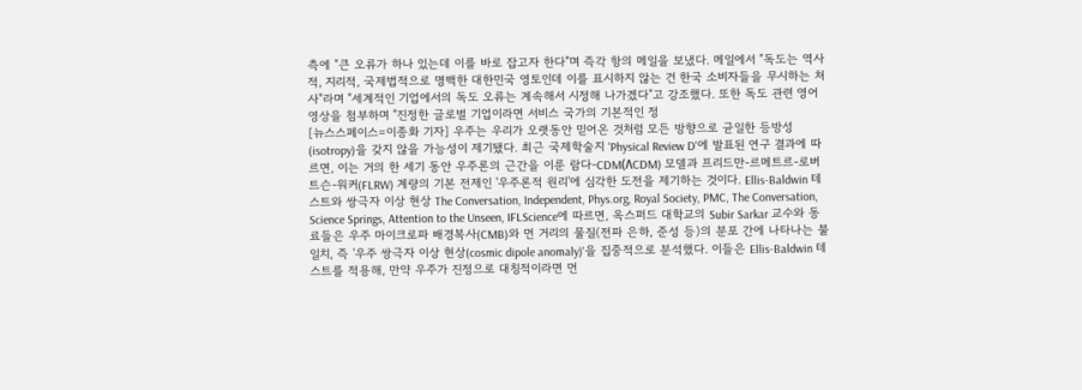측에 "큰 오류가 하나 있는데 이를 바로 잡고자 한다"며 즉각 항의 메일을 보냈다. 메일에서 "독도는 역사적, 지리적, 국제법적으로 명백한 대한민국 영토인데 이를 표시하지 않는 건 한국 소비자들을 무시하는 처사"라며 "세계적인 기업에서의 독도 오류는 계속해서 시정해 나가겠다"고 강조했다. 또한 독도 관련 영어 영상을 첨부하며 "진정한 글로벌 기업이라면 서비스 국가의 기본적인 정
[뉴스스페이스=이종화 기자] 우주는 우리가 오랫동안 믿어온 것처럼 모든 방향으로 균일한 등방성(isotropy)을 갖지 않을 가능성이 제기됐다. 최근 국제학술지 'Physical Review D'에 발표된 연구 결과에 따르면, 이는 거의 한 세기 동안 우주론의 근간을 이룬 람다-CDM(ΛCDM) 모델과 프리드만-르메트르-로버트슨-워커(FLRW) 계량의 기본 전제인 '우주론적 원리'에 심각한 도전을 제기하는 것이다. Ellis-Baldwin 테스트와 쌍극자 이상 현상 The Conversation, Independent, Phys.org, Royal Society, PMC, The Conversation, Science Springs, Attention to the Unseen, IFLScience에 따르면, 옥스퍼드 대학교의 Subir Sarkar 교수와 동료들은 우주 마이크로파 배경복사(CMB)와 먼 거리의 물질(전파 은하, 준성 등)의 분포 간에 나타나는 불일치, 즉 '우주 쌍극자 이상 현상(cosmic dipole anomaly)'을 집중적으로 분석했다. 이들은 Ellis-Baldwin 테스트를 적용해, 만약 우주가 진정으로 대칭적이라면 먼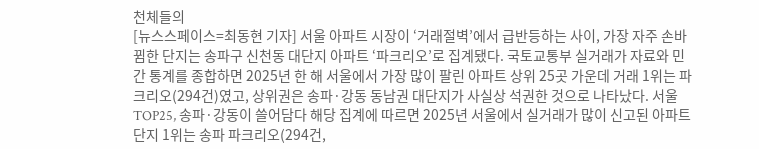천체들의
[뉴스스페이스=최동현 기자] 서울 아파트 시장이 ‘거래절벽’에서 급반등하는 사이, 가장 자주 손바뀜한 단지는 송파구 신천동 대단지 아파트 ‘파크리오’로 집계됐다. 국토교통부 실거래가 자료와 민간 통계를 종합하면 2025년 한 해 서울에서 가장 많이 팔린 아파트 상위 25곳 가운데 거래 1위는 파크리오(294건)였고, 상위권은 송파·강동 동남권 대단지가 사실상 석권한 것으로 나타났다. 서울 TOP25, 송파·강동이 쓸어담다 해당 집계에 따르면 2025년 서울에서 실거래가 많이 신고된 아파트 단지 1위는 송파 파크리오(294건,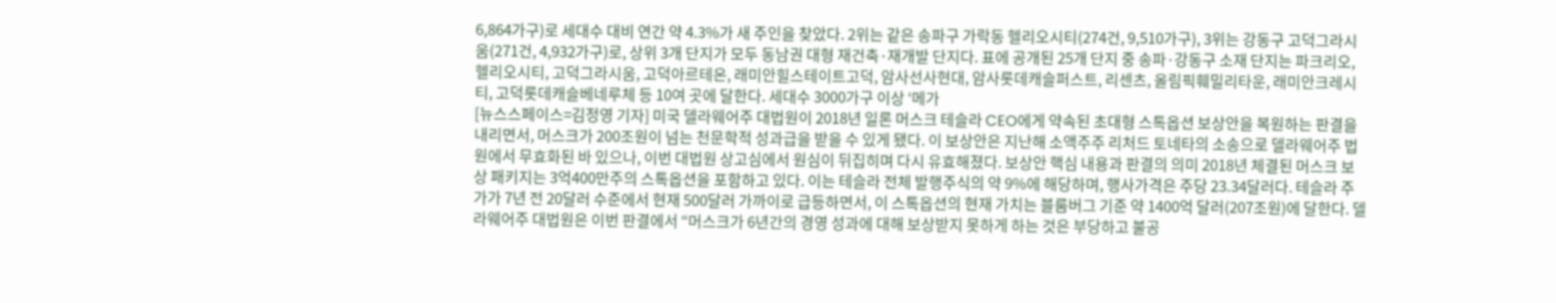6,864가구)로 세대수 대비 연간 약 4.3%가 새 주인을 찾았다. 2위는 같은 송파구 가락동 헬리오시티(274건, 9,510가구), 3위는 강동구 고덕그라시움(271건, 4,932가구)로, 상위 3개 단지가 모두 동남권 대형 재건축·재개발 단지다. 표에 공개된 25개 단지 중 송파·강동구 소재 단지는 파크리오, 헬리오시티, 고덕그라시움, 고덕아르테온, 래미안힐스테이트고덕, 암사선사현대, 암사롯데캐슬퍼스트, 리센츠, 올림픽훼밀리타운, 래미안크레시티, 고덕롯데캐슬베네루체 등 10여 곳에 달한다. 세대수 3000가구 이상 ‘메가
[뉴스스페이스=김정영 기자] 미국 델라웨어주 대법원이 2018년 일론 머스크 테슬라 CEO에게 약속된 초대형 스톡옵션 보상안을 복원하는 판결을 내리면서, 머스크가 200조원이 넘는 천문학적 성과급을 받을 수 있게 됐다. 이 보상안은 지난해 소액주주 리처드 토네타의 소송으로 델라웨어주 법원에서 무효화된 바 있으나, 이번 대법원 상고심에서 원심이 뒤집히며 다시 유효해졌다. 보상안 핵심 내용과 판결의 의미 2018년 체결된 머스크 보상 패키지는 3억400만주의 스톡옵션을 포함하고 있다. 이는 테슬라 전체 발행주식의 약 9%에 해당하며, 행사가격은 주당 23.34달러다. 테슬라 주가가 7년 전 20달러 수준에서 현재 500달러 가까이로 급등하면서, 이 스톡옵션의 현재 가치는 블룸버그 기준 약 1400억 달러(207조원)에 달한다. 델라웨어주 대법원은 이번 판결에서 “머스크가 6년간의 경영 성과에 대해 보상받지 못하게 하는 것은 부당하고 불공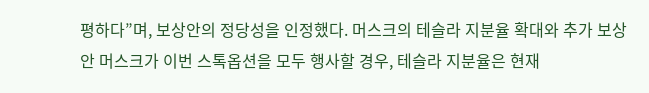평하다”며, 보상안의 정당성을 인정했다. 머스크의 테슬라 지분율 확대와 추가 보상안 머스크가 이번 스톡옵션을 모두 행사할 경우, 테슬라 지분율은 현재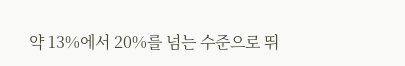약 13%에서 20%를 넘는 수준으로 뛰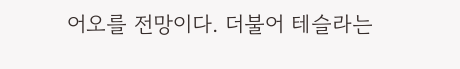어오를 전망이다. 더불어 테슬라는